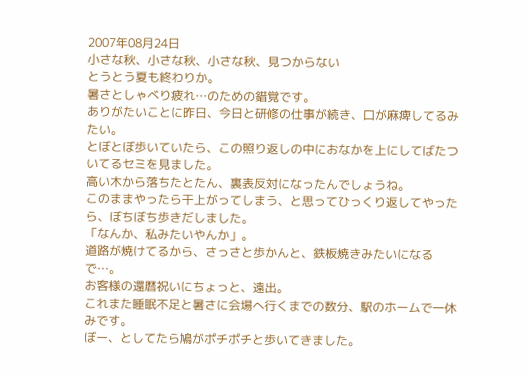2007年08月24日
小さな秋、小さな秋、小さな秋、見つからない
とうとう夏も終わりか。
暑さとしゃべり疲れ…のための錯覚です。
ありがたいことに昨日、今日と研修の仕事が続き、口が麻痺してるみたい。
とぼとぼ歩いていたら、この照り返しの中におなかを上にしてばたついてるセミを見ました。
高い木から落ちたとたん、裏表反対になったんでしょうね。
このままやったら干上がってしまう、と思ってひっくり返してやったら、ぼちぼち歩きだしました。
「なんか、私みたいやんか」。
道路が焼けてるから、さっさと歩かんと、鉄板焼きみたいになるで…。
お客様の還暦祝いにちょっと、遠出。
これまた睡眠不足と暑さに会場へ行くまでの数分、駅のホームで一休みです。
ぼー、としてたら鳩がポチポチと歩いてきました。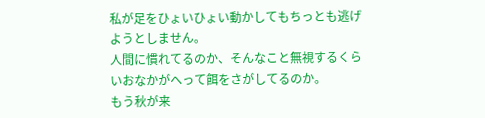私が足をひょいひょい動かしてもちっとも逃げようとしません。
人間に慣れてるのか、そんなこと無視するくらいおなかがへって餌をさがしてるのか。
もう秋が来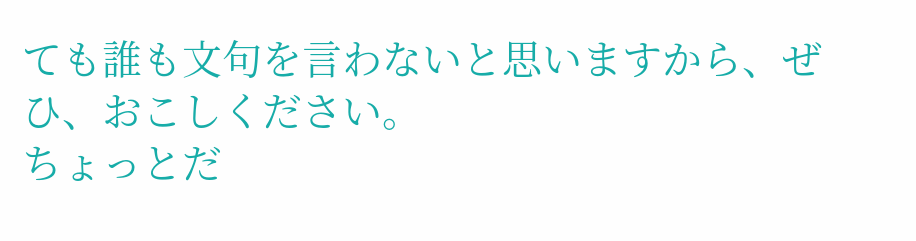ても誰も文句を言わないと思いますから、ぜひ、おこしください。
ちょっとだ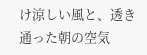け涼しい風と、透き通った朝の空気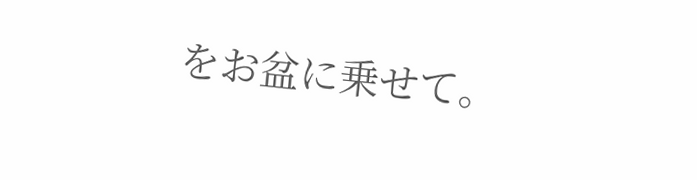をお盆に乗せて。